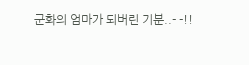군화의 엄마가 되버린 기분..- -!!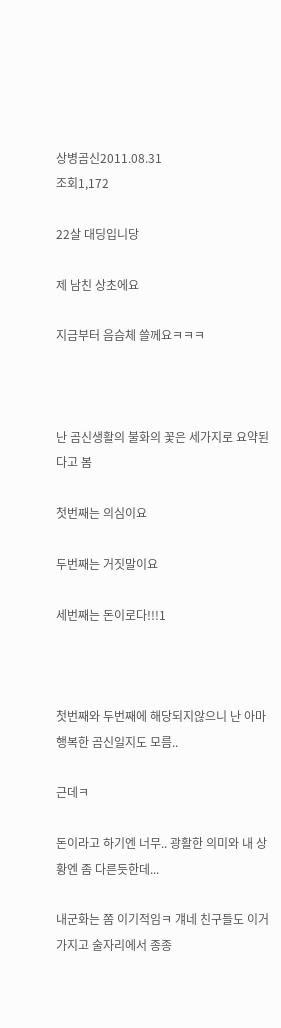상병곰신2011.08.31
조회1,172

22살 대딩입니당

제 남친 상초에요

지금부터 음슴체 쓸께요ㅋㅋㅋ



난 곰신생활의 불화의 꽃은 세가지로 요약된다고 봄

첫번째는 의심이요

두번째는 거짓말이요

세번째는 돈이로다!!!1



첫번째와 두번째에 해당되지않으니 난 아마 행복한 곰신일지도 모름..

근데ㅋ

돈이라고 하기엔 너무.. 광활한 의미와 내 상황엔 좀 다른듯한데...

내군화는 쫌 이기적임ㅋ 걔네 친구들도 이거 가지고 술자리에서 종종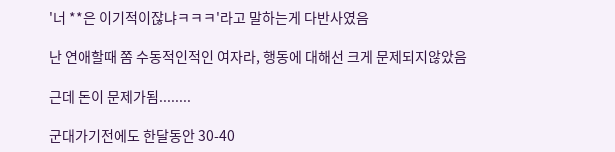'너 **은 이기적이잖냐ㅋㅋㅋ'라고 말하는게 다반사였음

난 연애할때 쫌 수동적인적인 여자라, 행동에 대해선 크게 문제되지않았음

근데 돈이 문제가됨........

군대가기전에도 한달동안 30-40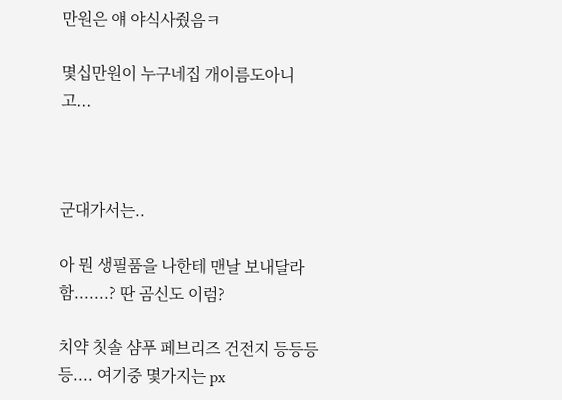만원은 얘 야식사줬음ㅋ

몇십만원이 누구네집 개이름도아니고...



군대가서는..

아 뭔 생필품을 나한테 맨날 보내달라함.......? 딴 곰신도 이럼?

치약 칫솔 샴푸 페브리즈 건전지 등등등등.... 여기중 몇가지는 px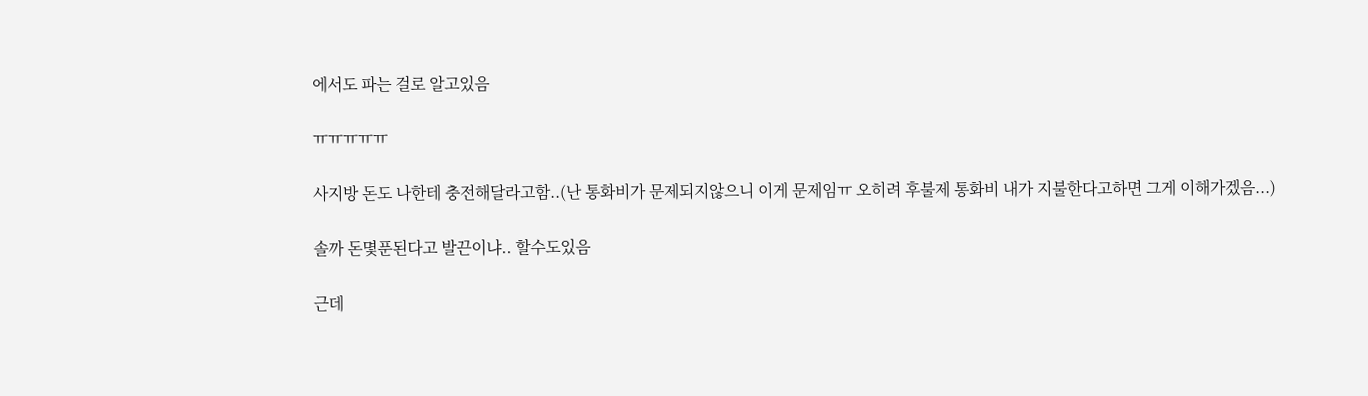에서도 파는 걸로 알고있음

ㅠㅠㅠㅠㅠ

사지방 돈도 나한테 충전해달라고함..(난 통화비가 문제되지않으니 이게 문제임ㅠ 오히려 후불제 통화비 내가 지불한다고하면 그게 이해가겠음...)

솔까 돈몇푼된다고 발끈이냐.. 할수도있음

근데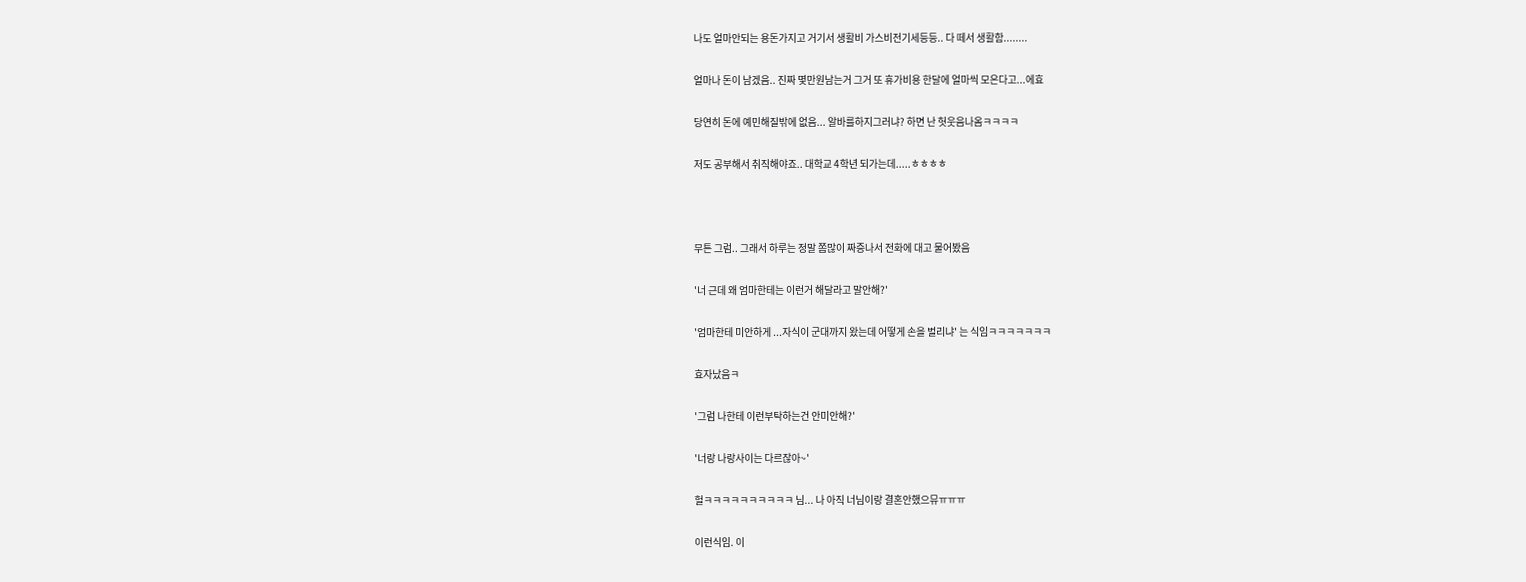나도 얼마안되는 용돈가지고 거기서 생활비 가스비전기세등등.. 다 떼서 생활함........

얼마나 돈이 남겠음.. 진짜 몇만원남는거 그거 또 휴가비용 한달에 얼마씩 모은다고...에효

당연히 돈에 예민해질밖에 없음... 알바를하지그러냐? 하면 난 헛웃음나옴ㅋㅋㅋㅋ

저도 공부해서 취직해야죠.. 대학교 4학년 되가는데.....ㅎㅎㅎㅎ



무튼 그럼.. 그래서 하루는 정말 쫌많이 짜증나서 전화에 대고 물어봤음

'너 근데 왜 엄마한테는 이런거 해달라고 말안해?'

'엄마한테 미안하게 ...자식이 군대까지 왔는데 어떻게 손을 벌리냐' 는 식임ㅋㅋㅋㅋㅋㅋㅋ

효자났음ㅋ

'그럼 나한테 이런부탁하는건 안미안해?'

'너랑 나랑사이는 다르잖아~'

헐ㅋㅋㅋㅋㅋㅋㅋㅋㅋㅋ 님... 나 아직 너님이랑 결혼안했으뮤ㅠㅠㅠ

이런식임. 이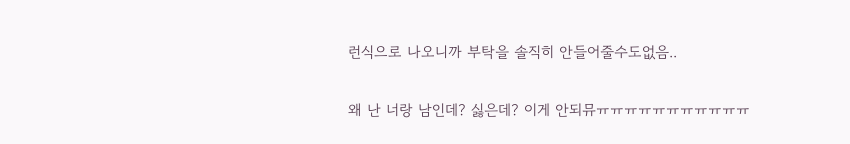런식으로 나오니까 부탁을 솔직히 안들어줄수도없음..

왜 난 너랑 남인데? 싫은데? 이게 안되뮤ㅠㅠㅠㅠㅠㅠㅠㅠㅠㅠㅠ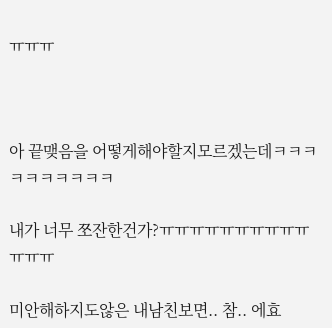ㅠㅠㅠ



아 끝맺음을 어떻게해야할지모르겠는데ㅋㅋㅋㅋㅋㅋㅋㅋㅋㅋ

내가 너무 쪼잔한건가?ㅠㅠㅠㅠㅠㅠㅠㅠㅠㅠㅠㅠㅠ

미안해하지도않은 내남친보면.. 참.. 에효